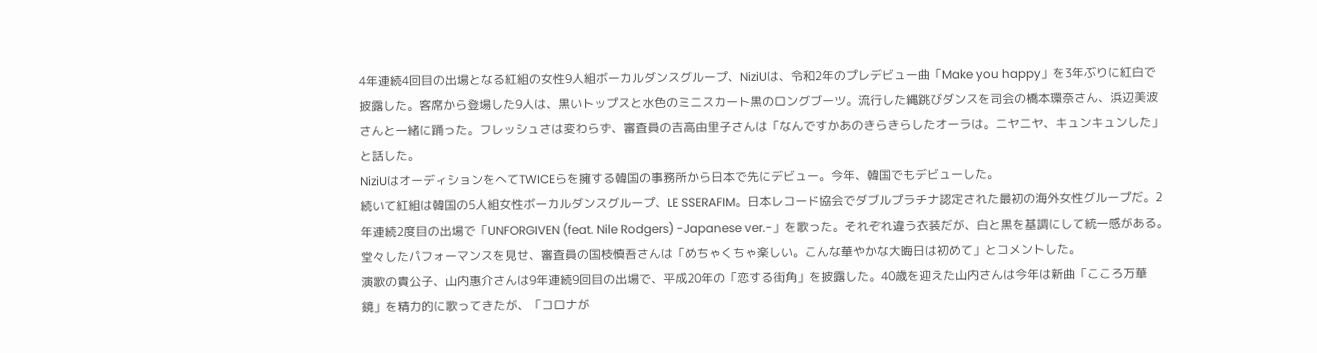4年連続4回目の出場となる紅組の女性9人組ボーカルダンスグループ、NiziUは、令和2年のプレデビュー曲「Make you happy」を3年ぶりに紅白で披露した。客席から登場した9人は、黒いトップスと水色のミニスカート黒のロングブーツ。流行した縄跳びダンスを司会の橋本環奈さん、浜辺美波さんと一緒に踊った。フレッシュさは変わらず、審査員の吉高由里子さんは「なんですかあのきらきらしたオーラは。ニヤニヤ、キュンキュンした」と話した。
NiziUはオーディションをへてTWICEらを擁する韓国の事務所から日本で先にデビュー。今年、韓国でもデビューした。
続いて紅組は韓国の5人組女性ボーカルダンスグループ、LE SSERAFIM。日本レコード協会でダブルプラチナ認定された最初の海外女性グループだ。2年連続2度目の出場で「UNFORGIVEN (feat. Nile Rodgers) -Japanese ver.-」を歌った。それぞれ違う衣装だが、白と黒を基調にして統一感がある。堂々したパフォーマンスを見せ、審査員の国枝慎吾さんは「めちゃくちゃ楽しい。こんな華やかな大晦日は初めて」とコメントした。
演歌の貴公子、山内惠介さんは9年連続9回目の出場で、平成20年の「恋する街角」を披露した。40歳を迎えた山内さんは今年は新曲「こころ万華鏡」を精力的に歌ってきたが、「コロナが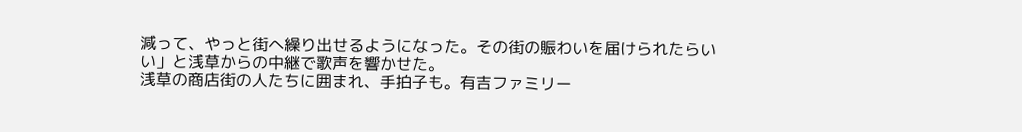減って、やっと街へ繰り出せるようになった。その街の賑わいを届けられたらいい」と浅草からの中継で歌声を響かせた。
浅草の商店街の人たちに囲まれ、手拍子も。有吉ファミリー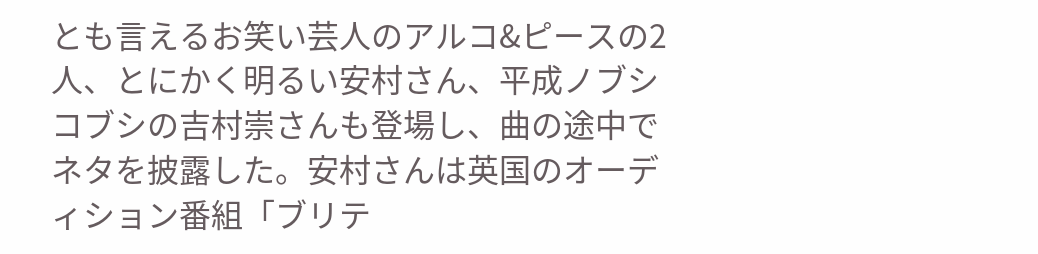とも言えるお笑い芸人のアルコ&ピースの2人、とにかく明るい安村さん、平成ノブシコブシの吉村崇さんも登場し、曲の途中でネタを披露した。安村さんは英国のオーディション番組「ブリテ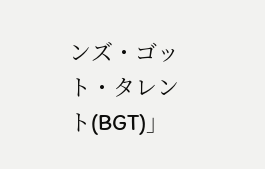ンズ・ゴット・タレント(BGT)」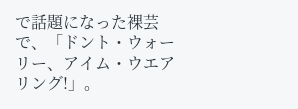で話題になった裸芸で、「ドント・ウォーリー、アイム・ウエアリング!」。